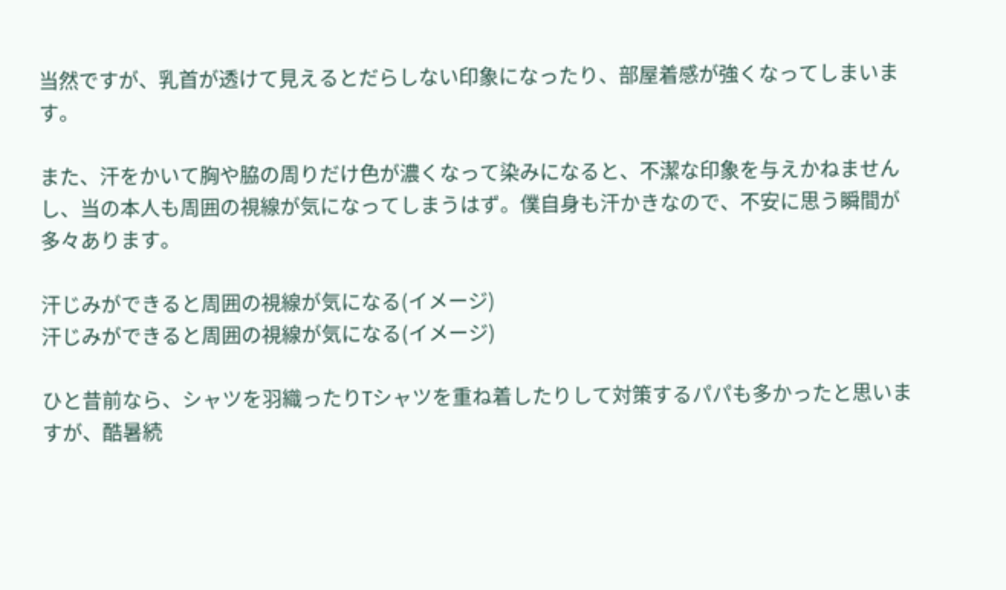当然ですが、乳首が透けて見えるとだらしない印象になったり、部屋着感が強くなってしまいます。

また、汗をかいて胸や脇の周りだけ色が濃くなって染みになると、不潔な印象を与えかねませんし、当の本人も周囲の視線が気になってしまうはず。僕自身も汗かきなので、不安に思う瞬間が多々あります。

汗じみができると周囲の視線が気になる(イメージ)
汗じみができると周囲の視線が気になる(イメージ)

ひと昔前なら、シャツを羽織ったりTシャツを重ね着したりして対策するパパも多かったと思いますが、酷暑続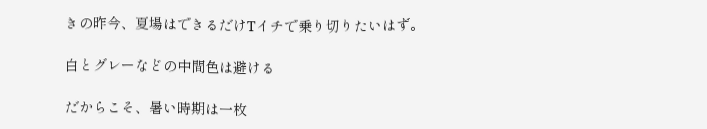きの昨今、夏場はできるだけTイチで乗り切りたいはず。

白とグレーなどの中間色は避ける

だからこそ、暑い時期は一枚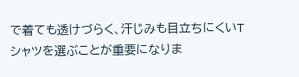で着ても透けづらく、汗じみも目立ちにくいTシャツを選ぶことが重要になりま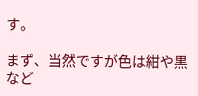す。

まず、当然ですが色は紺や黒など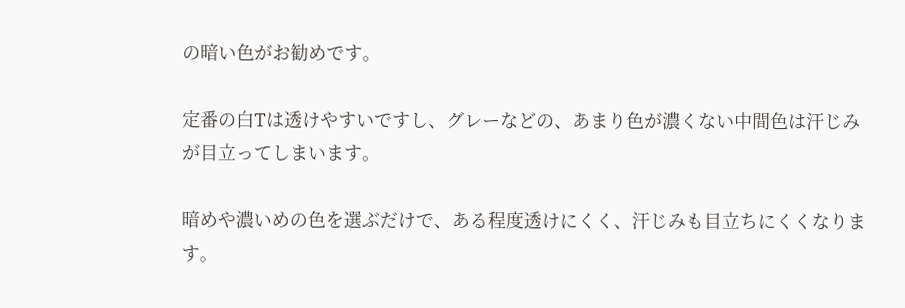の暗い色がお勧めです。

定番の白Tは透けやすいですし、グレーなどの、あまり色が濃くない中間色は汗じみが目立ってしまいます。

暗めや濃いめの色を選ぶだけで、ある程度透けにくく、汗じみも目立ちにくくなります。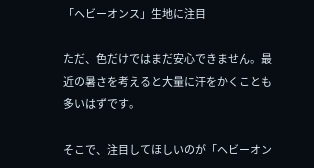「ヘビーオンス」生地に注目

ただ、色だけではまだ安心できません。最近の暑さを考えると大量に汗をかくことも多いはずです。

そこで、注目してほしいのが「ヘビーオン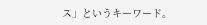ス」というキーワード。